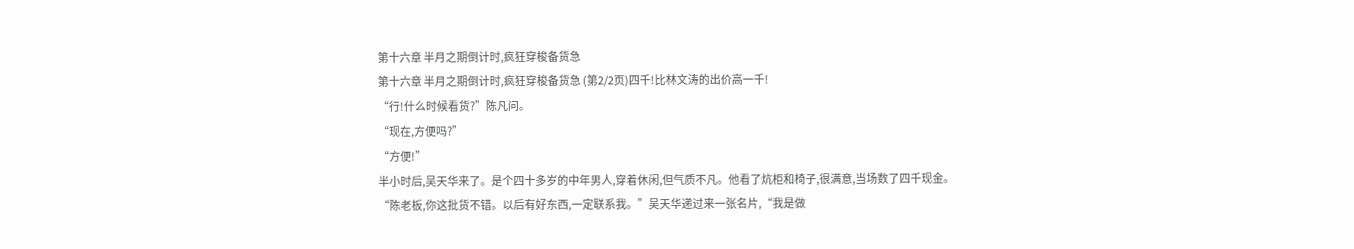第十六章 半月之期倒计时,疯狂穿梭备货急
第十六章 半月之期倒计时,疯狂穿梭备货急 (第2/2页)四千!比林文涛的出价高一千!
“行!什么时候看货?”陈凡问。
“现在,方便吗?”
“方便!”
半小时后,吴天华来了。是个四十多岁的中年男人,穿着休闲,但气质不凡。他看了炕柜和椅子,很满意,当场数了四千现金。
“陈老板,你这批货不错。以后有好东西,一定联系我。”吴天华递过来一张名片,“我是做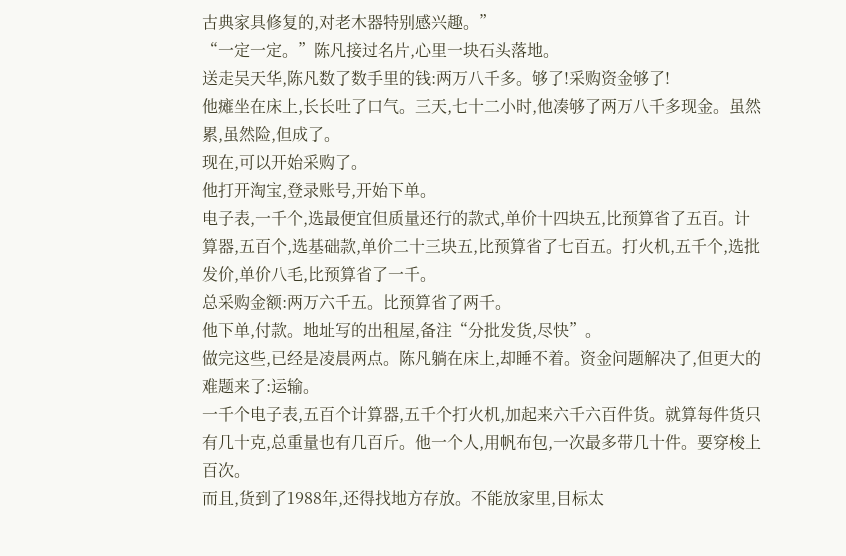古典家具修复的,对老木器特别感兴趣。”
“一定一定。”陈凡接过名片,心里一块石头落地。
送走吴天华,陈凡数了数手里的钱:两万八千多。够了!采购资金够了!
他瘫坐在床上,长长吐了口气。三天,七十二小时,他凑够了两万八千多现金。虽然累,虽然险,但成了。
现在,可以开始采购了。
他打开淘宝,登录账号,开始下单。
电子表,一千个,选最便宜但质量还行的款式,单价十四块五,比预算省了五百。计算器,五百个,选基础款,单价二十三块五,比预算省了七百五。打火机,五千个,选批发价,单价八毛,比预算省了一千。
总采购金额:两万六千五。比预算省了两千。
他下单,付款。地址写的出租屋,备注“分批发货,尽快”。
做完这些,已经是凌晨两点。陈凡躺在床上,却睡不着。资金问题解决了,但更大的难题来了:运输。
一千个电子表,五百个计算器,五千个打火机,加起来六千六百件货。就算每件货只有几十克,总重量也有几百斤。他一个人,用帆布包,一次最多带几十件。要穿梭上百次。
而且,货到了1988年,还得找地方存放。不能放家里,目标太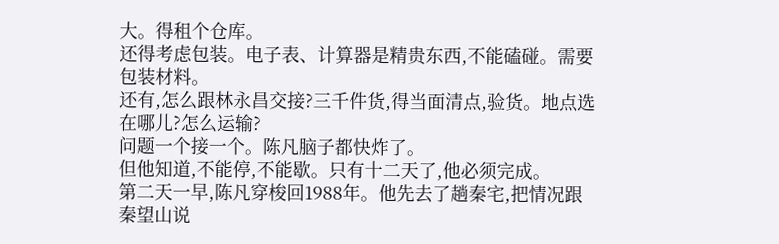大。得租个仓库。
还得考虑包装。电子表、计算器是精贵东西,不能磕碰。需要包装材料。
还有,怎么跟林永昌交接?三千件货,得当面清点,验货。地点选在哪儿?怎么运输?
问题一个接一个。陈凡脑子都快炸了。
但他知道,不能停,不能歇。只有十二天了,他必须完成。
第二天一早,陈凡穿梭回1988年。他先去了趟秦宅,把情况跟秦望山说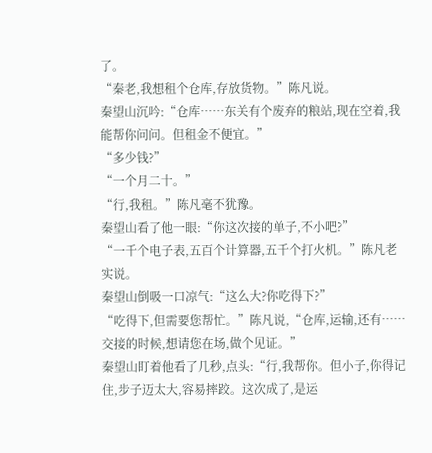了。
“秦老,我想租个仓库,存放货物。”陈凡说。
秦望山沉吟:“仓库……东关有个废弃的粮站,现在空着,我能帮你问问。但租金不便宜。”
“多少钱?”
“一个月二十。”
“行,我租。”陈凡毫不犹豫。
秦望山看了他一眼:“你这次接的单子,不小吧?”
“一千个电子表,五百个计算器,五千个打火机。”陈凡老实说。
秦望山倒吸一口凉气:“这么大?你吃得下?”
“吃得下,但需要您帮忙。”陈凡说,“仓库,运输,还有……交接的时候,想请您在场,做个见证。”
秦望山盯着他看了几秒,点头:“行,我帮你。但小子,你得记住,步子迈太大,容易摔跤。这次成了,是运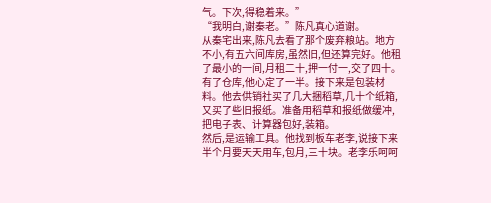气。下次,得稳着来。”
“我明白,谢秦老。”陈凡真心道谢。
从秦宅出来,陈凡去看了那个废弃粮站。地方不小,有五六间库房,虽然旧,但还算完好。他租了最小的一间,月租二十,押一付一,交了四十。
有了仓库,他心定了一半。接下来是包装材料。他去供销社买了几大捆稻草,几十个纸箱,又买了些旧报纸。准备用稻草和报纸做缓冲,把电子表、计算器包好,装箱。
然后,是运输工具。他找到板车老李,说接下来半个月要天天用车,包月,三十块。老李乐呵呵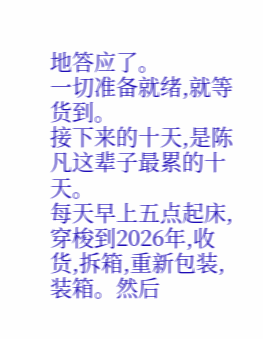地答应了。
一切准备就绪,就等货到。
接下来的十天,是陈凡这辈子最累的十天。
每天早上五点起床,穿梭到2026年,收货,拆箱,重新包装,装箱。然后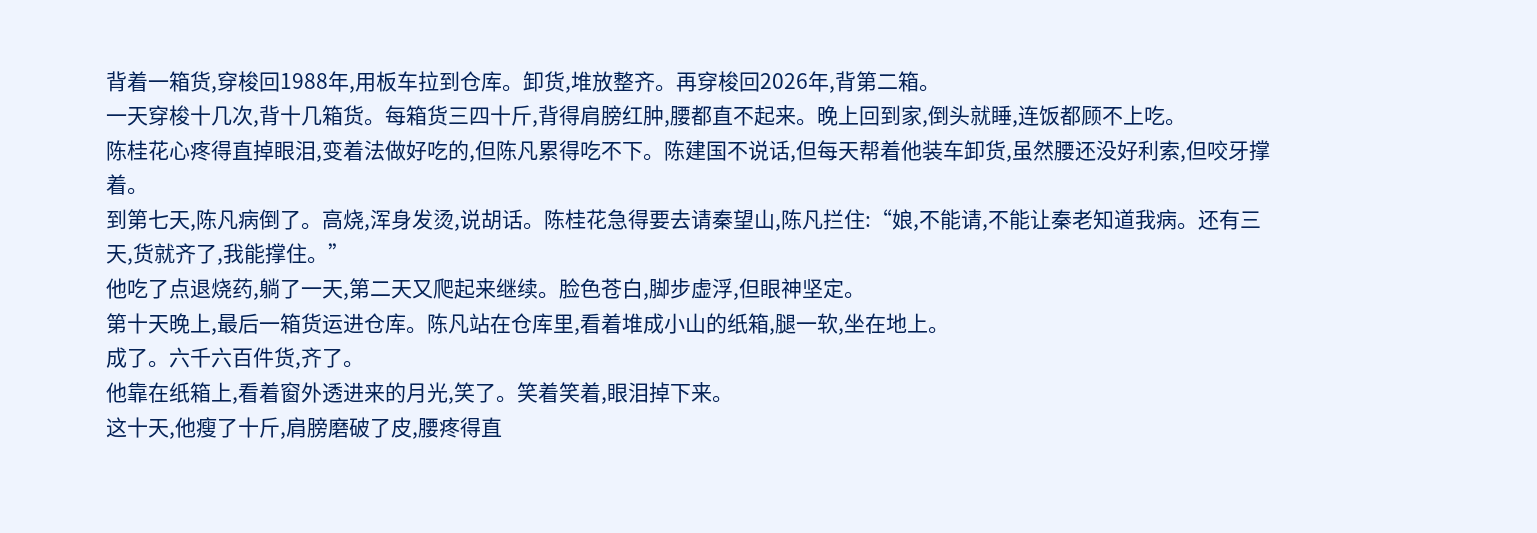背着一箱货,穿梭回1988年,用板车拉到仓库。卸货,堆放整齐。再穿梭回2026年,背第二箱。
一天穿梭十几次,背十几箱货。每箱货三四十斤,背得肩膀红肿,腰都直不起来。晚上回到家,倒头就睡,连饭都顾不上吃。
陈桂花心疼得直掉眼泪,变着法做好吃的,但陈凡累得吃不下。陈建国不说话,但每天帮着他装车卸货,虽然腰还没好利索,但咬牙撑着。
到第七天,陈凡病倒了。高烧,浑身发烫,说胡话。陈桂花急得要去请秦望山,陈凡拦住:“娘,不能请,不能让秦老知道我病。还有三天,货就齐了,我能撑住。”
他吃了点退烧药,躺了一天,第二天又爬起来继续。脸色苍白,脚步虚浮,但眼神坚定。
第十天晚上,最后一箱货运进仓库。陈凡站在仓库里,看着堆成小山的纸箱,腿一软,坐在地上。
成了。六千六百件货,齐了。
他靠在纸箱上,看着窗外透进来的月光,笑了。笑着笑着,眼泪掉下来。
这十天,他瘦了十斤,肩膀磨破了皮,腰疼得直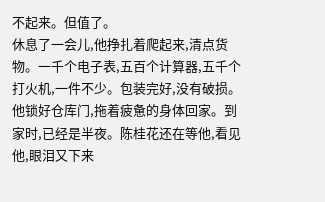不起来。但值了。
休息了一会儿,他挣扎着爬起来,清点货物。一千个电子表,五百个计算器,五千个打火机,一件不少。包装完好,没有破损。
他锁好仓库门,拖着疲惫的身体回家。到家时,已经是半夜。陈桂花还在等他,看见他,眼泪又下来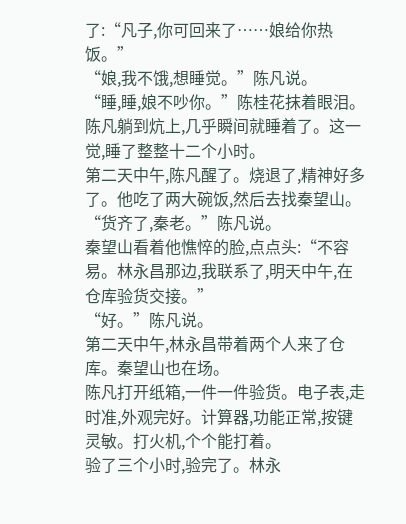了:“凡子,你可回来了……娘给你热饭。”
“娘,我不饿,想睡觉。”陈凡说。
“睡,睡,娘不吵你。”陈桂花抹着眼泪。
陈凡躺到炕上,几乎瞬间就睡着了。这一觉,睡了整整十二个小时。
第二天中午,陈凡醒了。烧退了,精神好多了。他吃了两大碗饭,然后去找秦望山。
“货齐了,秦老。”陈凡说。
秦望山看着他憔悴的脸,点点头:“不容易。林永昌那边,我联系了,明天中午,在仓库验货交接。”
“好。”陈凡说。
第二天中午,林永昌带着两个人来了仓库。秦望山也在场。
陈凡打开纸箱,一件一件验货。电子表,走时准,外观完好。计算器,功能正常,按键灵敏。打火机,个个能打着。
验了三个小时,验完了。林永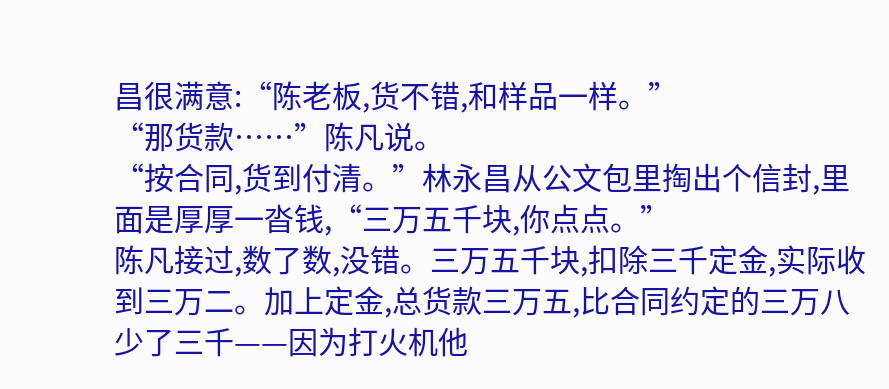昌很满意:“陈老板,货不错,和样品一样。”
“那货款……”陈凡说。
“按合同,货到付清。”林永昌从公文包里掏出个信封,里面是厚厚一沓钱,“三万五千块,你点点。”
陈凡接过,数了数,没错。三万五千块,扣除三千定金,实际收到三万二。加上定金,总货款三万五,比合同约定的三万八少了三千——因为打火机他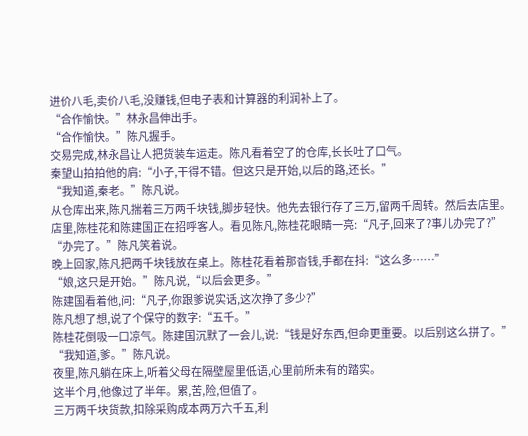进价八毛,卖价八毛,没赚钱,但电子表和计算器的利润补上了。
“合作愉快。”林永昌伸出手。
“合作愉快。”陈凡握手。
交易完成,林永昌让人把货装车运走。陈凡看着空了的仓库,长长吐了口气。
秦望山拍拍他的肩:“小子,干得不错。但这只是开始,以后的路,还长。”
“我知道,秦老。”陈凡说。
从仓库出来,陈凡揣着三万两千块钱,脚步轻快。他先去银行存了三万,留两千周转。然后去店里。
店里,陈桂花和陈建国正在招呼客人。看见陈凡,陈桂花眼睛一亮:“凡子,回来了?事儿办完了?”
“办完了。”陈凡笑着说。
晚上回家,陈凡把两千块钱放在桌上。陈桂花看着那沓钱,手都在抖:“这么多……”
“娘,这只是开始。”陈凡说,“以后会更多。”
陈建国看着他,问:“凡子,你跟爹说实话,这次挣了多少?”
陈凡想了想,说了个保守的数字:“五千。”
陈桂花倒吸一口凉气。陈建国沉默了一会儿,说:“钱是好东西,但命更重要。以后别这么拼了。”
“我知道,爹。”陈凡说。
夜里,陈凡躺在床上,听着父母在隔壁屋里低语,心里前所未有的踏实。
这半个月,他像过了半年。累,苦,险,但值了。
三万两千块货款,扣除采购成本两万六千五,利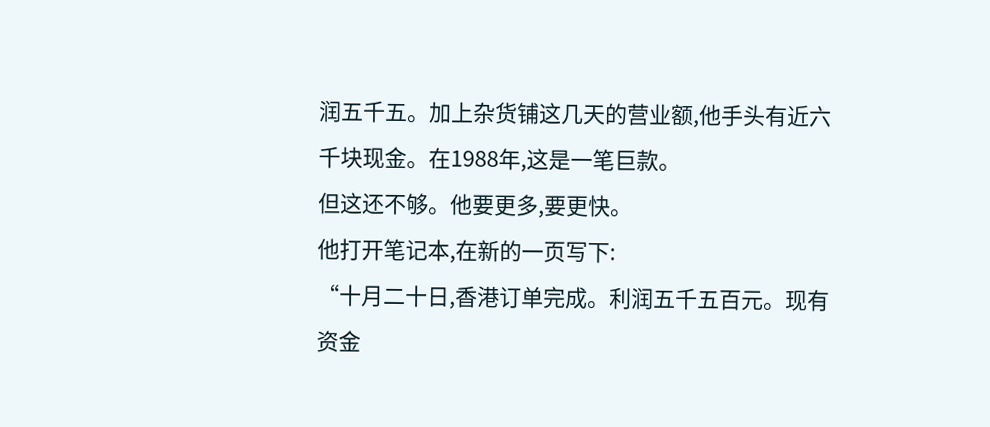润五千五。加上杂货铺这几天的营业额,他手头有近六千块现金。在1988年,这是一笔巨款。
但这还不够。他要更多,要更快。
他打开笔记本,在新的一页写下:
“十月二十日,香港订单完成。利润五千五百元。现有资金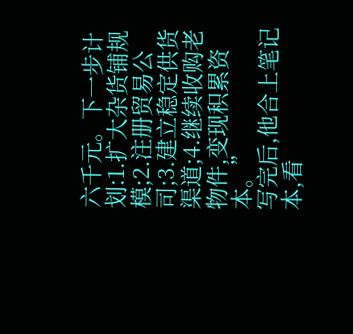六千元。下一步计划:1.扩大杂货铺规模;2.注册贸易公司;3.建立稳定供货渠道;4.继续收购老物件,变现积累资本。”
写完后,他合上笔记本,看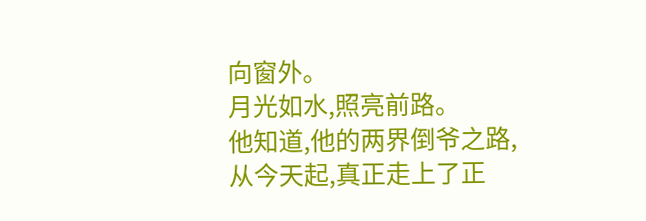向窗外。
月光如水,照亮前路。
他知道,他的两界倒爷之路,从今天起,真正走上了正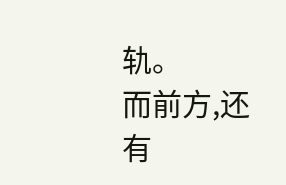轨。
而前方,还有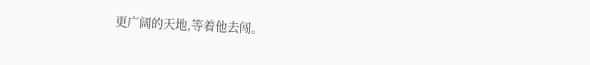更广阔的天地,等着他去闯。